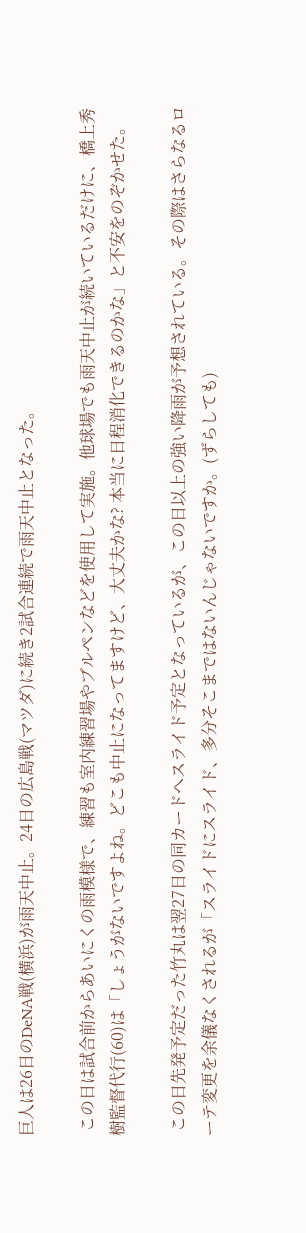巨人は26日のDeNA戦(横浜)が雨天中止。24日の広島戦(マツダ)に続き2試合連続で雨天中止となった。

 この日は試合前からあいにくの雨模様で、練習も室内練習場やブルペンなどを使用して実施。他球場でも雨天中止が続いているだけに、橋上秀樹監督代行(60)は「しょうがないですよね。どこも中止になってますけど、大丈夫かな? 本当に日程消化できるのかな」と不安をのぞかせた。

 この日先発予定だった竹丸は翌27日の同カードへスライド予定となっているが、この日以上の強い降雨が予想されている。その際はさらなるローテ変更を余儀なくされるが「スライドにスライド、多分そこまではないんじゃないですか。(ずらしても)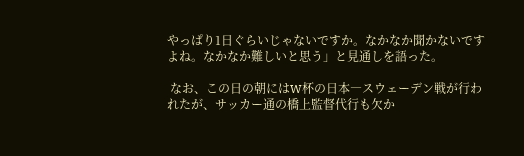やっぱり1日ぐらいじゃないですか。なかなか聞かないですよね。なかなか難しいと思う」と見通しを語った。

 なお、この日の朝にはW杯の日本―スウェーデン戦が行われたが、サッカー通の橋上監督代行も欠か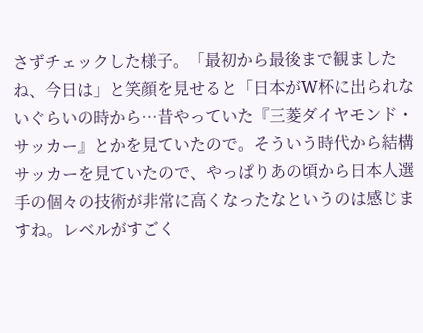さずチェックした様子。「最初から最後まで観ましたね、今日は」と笑顔を見せると「日本がW杯に出られないぐらいの時から…昔やっていた『三菱ダイヤモンド・サッカー』とかを見ていたので。そういう時代から結構サッカーを見ていたので、やっぱりあの頃から日本人選手の個々の技術が非常に高くなったなというのは感じますね。レベルがすごく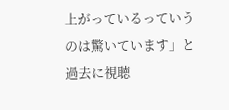上がっているっていうのは驚いています」と過去に視聴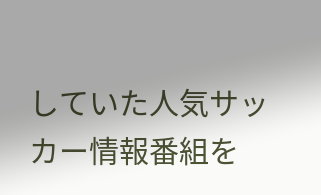していた人気サッカー情報番組を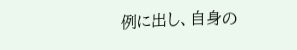例に出し、自身の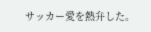サッカー愛を熱弁した。